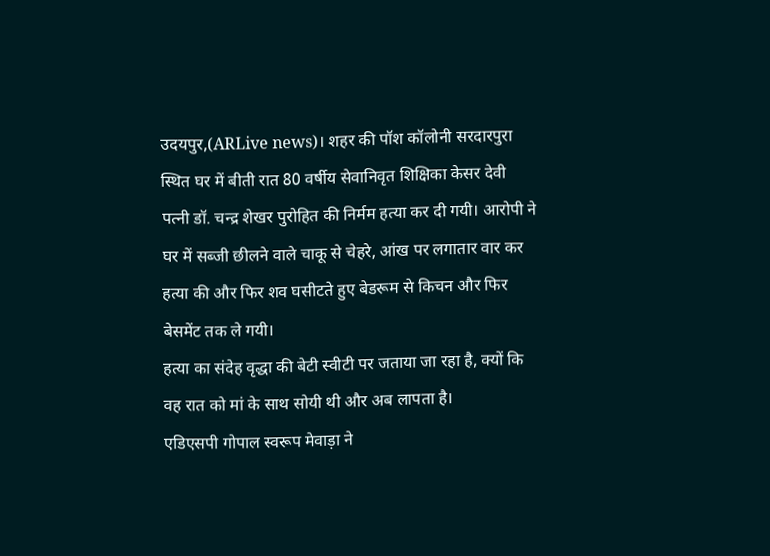उदयपुर,(ARLive news)। शहर की पॉश कॉलोनी सरदारपुरा स्थित घर में बीती रात 80 वर्षीय सेवानिवृत शिक्षिका केसर देवी पत्नी डॉ. चन्द्र शेखर पुरोहित की निर्मम हत्या कर दी गयी। आरोपी ने घर में सब्जी छीलने वाले चाकू से चेहरे, आंख पर लगातार वार कर हत्या की और फिर शव घसीटते हुए बेडरूम से किचन और फिर बेसमेंट तक ले गयी।
हत्या का संदेह वृद्धा की बेटी स्वीटी पर जताया जा रहा है, क्यों कि वह रात को मां के साथ सोयी थी और अब लापता है।
एडिएसपी गोपाल स्वरूप मेवाड़ा ने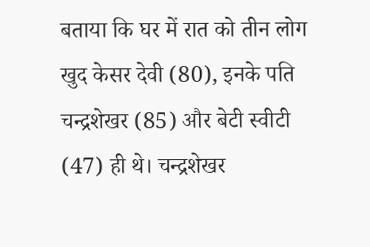बताया कि घर में रात को तीन लोग खुद केसर देवी (80), इनके पति चन्द्रशेखर (85) और बेटी स्वीटी (47) ही थे। चन्द्रशेखर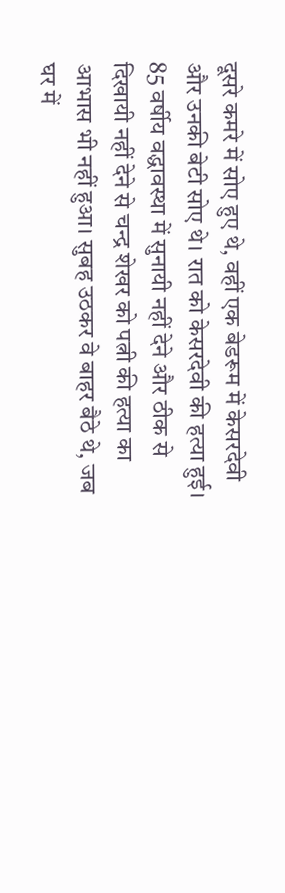दूसरे कमरे में सोए हुए थे, वहीं एक बेडरूम में केसरदेवी और उनकी बेटी सोए थे। रात को केसरदेवी की हत्या हुई। 85 वर्षीय वद्धावस्था में सुनायी नहीं देने और ठीक से दिखायी नहीं देने से चन्द्र शेखर को पत्नी की हत्या का आभास भी नहीं हुआ। सुबह उठकर वे बाहर बैठे थे, जब घर में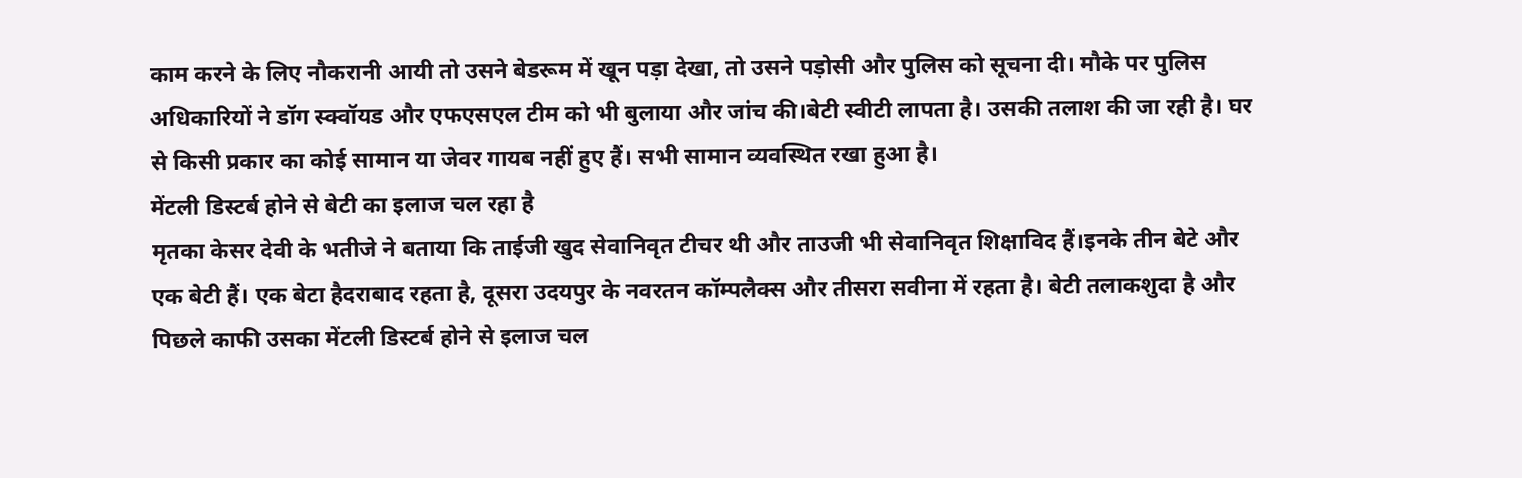काम करने के लिए नौकरानी आयी तो उसने बेडरूम में खून पड़ा देखा, तो उसने पड़ोसी और पुलिस को सूचना दी। मौके पर पुलिस अधिकारियों ने डॉग स्क्वॉयड और एफएसएल टीम को भी बुलाया और जांच की।बेटी स्वीटी लापता है। उसकी तलाश की जा रही है। घर से किसी प्रकार का कोई सामान या जेवर गायब नहीं हुए हैं। सभी सामान व्यवस्थित रखा हुआ है।
मेंटली डिस्टर्ब होने से बेटी का इलाज चल रहा है
मृतका केसर देवी के भतीजे ने बताया कि ताईजी खुद सेवानिवृत टीचर थी और ताउजी भी सेवानिवृत शिक्षाविद हैं।इनके तीन बेटे और एक बेटी हैं। एक बेटा हैदराबाद रहता है, दूसरा उदयपुर के नवरतन कॉम्पलैक्स और तीसरा सवीना में रहता है। बेटी तलाकशुदा है और पिछले काफी उसका मेंटली डिस्टर्ब होने से इलाज चल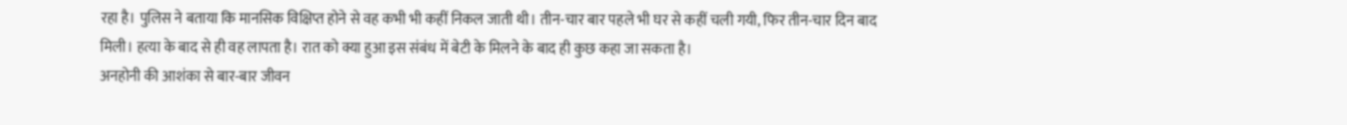रहा है। पुलिस ने बताया कि मानसिक विक्षिप्त होने से वह कभी भी कहीं निकल जाती थी। तीन-चार बार पहले भी घर से कहीं चली गयी, फिर तीन-चार दिन बाद मिली। हत्या के बाद से ही वह लापता है। रात को क्या हुआ इस संबंध में बेटी के मिलने के बाद ही कुछ कहा जा सकता है।
अनहोनी की आशंका से बार-बार जीवन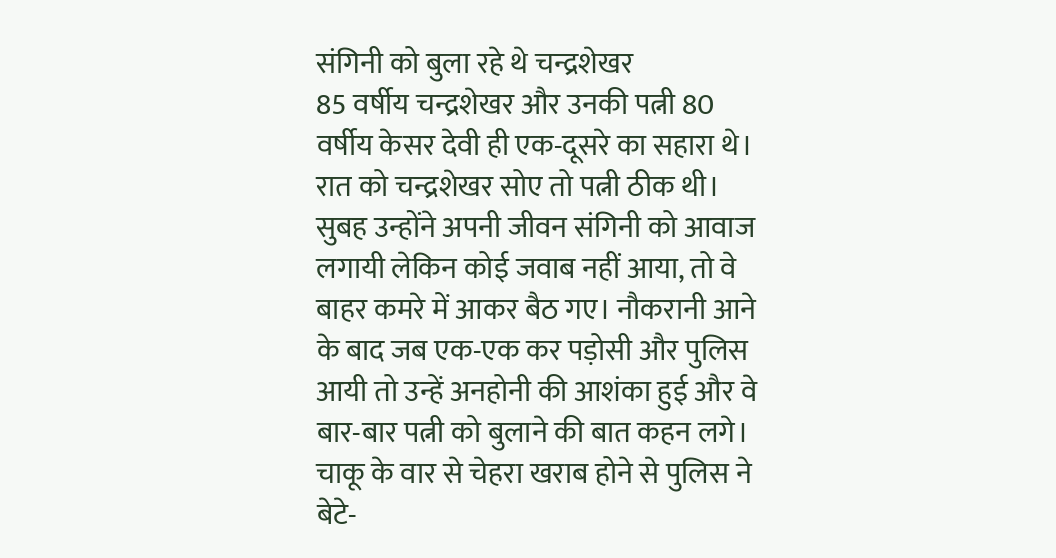संगिनी को बुला रहे थे चन्द्रशेखर
85 वर्षीय चन्द्रशेखर और उनकी पत्नी 80 वर्षीय केसर देवी ही एक-दूसरे का सहारा थे। रात को चन्द्रशेखर सोए तो पत्नी ठीक थी। सुबह उन्होंने अपनी जीवन संगिनी को आवाज लगायी लेकिन कोई जवाब नहीं आया, तो वे बाहर कमरे में आकर बैठ गए। नौकरानी आने के बाद जब एक-एक कर पड़ोसी और पुलिस आयी तो उन्हें अनहोनी की आशंका हुई और वे बार-बार पत्नी को बुलाने की बात कहन लगे।
चाकू के वार से चेहरा खराब होने से पुलिस ने बेटे-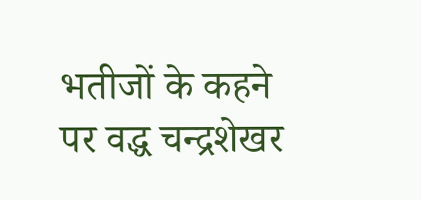भतीजों के कहने पर वद्ध चन्द्रशेखर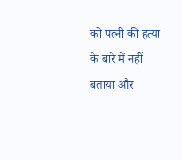को पत्नी की हत्या के बारे में नहीं बताया और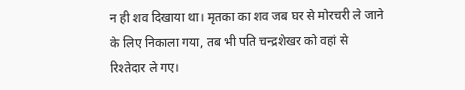न ही शव दिखाया था। मृतका का शव जब घर से मोरचरी ले जाने के लिए निकाला गया, तब भी पति चन्द्रशेखर को वहां से रिश्तेदार ले गए।